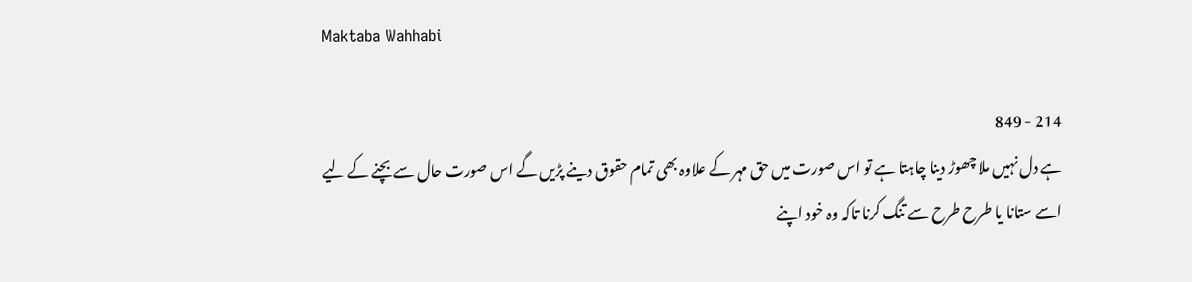Maktaba Wahhabi

214 - 849
ہے دل نہیں ملا چھوڑ دینا چاہتا ہے تو اس صورت میں حق مہر کے علاوہ بھی تمام حقوق دینے پڑیں گے اس صورت حال سے بچنے کے لیے اسے ستانا یا طرح طرح سے تنگ کرنا تاکہ وہ خود اپنے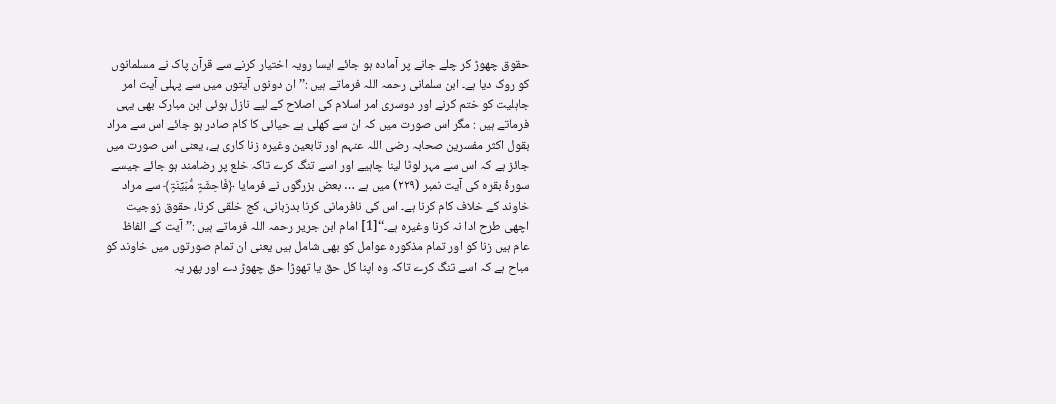حقوق چھوڑ کر چلے جانے پر آمادہ ہو جائے ایسا رویہ اختیار کرنے سے قرآن پاک نے مسلمانوں کو روک دیا ہے۔ ابن سلمانی رحمہ اللہ فرماتے ہیں :’’ ان دونوں آیتوں میں سے پہلی آیت امر جاہلیت کو ختم کرنے اور دوسری امر اسلام کی اصلاح کے لیے نازل ہوئی ابن مبارک بھی یہی فرماتے ہیں : مگر اس صورت میں کہ ان سے کھلی بے حیائی کا کام صادر ہو جائے اس سے مراد بقول اکثر مفسرین صحابہ رضی اللہ عنہم اور تابعین وغیرہ زنا کاری ہے، یعنی اس صورت میں جائز ہے کہ اس سے مہر لوٹا لینا چاہیے اور اسے تنگ کرے تاکہ خلع پر رضامند ہو جائے جیسے سورۂ بقرہ کی آیت نمبر (۲۲۹) میں ہے … بعض بزرگوں نے فرمایا ﴿فَاحِشَۃٍ مُّبَیِّنَۃٍ﴾ سے مراد خاوند کے خلاف کام کرنا ہے۔ اس کی نافرمانی کرنا بدزبانی، کج خلقی کرنا، حقوق زوجیت اچھی طرح ادا نہ کرنا وغیرہ ہے۔‘‘[1] امام ابن جریر رحمہ اللہ فرماتے ہیں :’’ آیت کے الفاظ عام ہیں زنا کو اور تمام مذکورہ عوامل کو بھی شامل ہیں یعنی ان تمام صورتوں میں خاوند کو مباح ہے کہ اسے تنگ کرے تاکہ وہ اپنا کل حق یا تھوڑا حق چھوڑ دے اور پھر یہ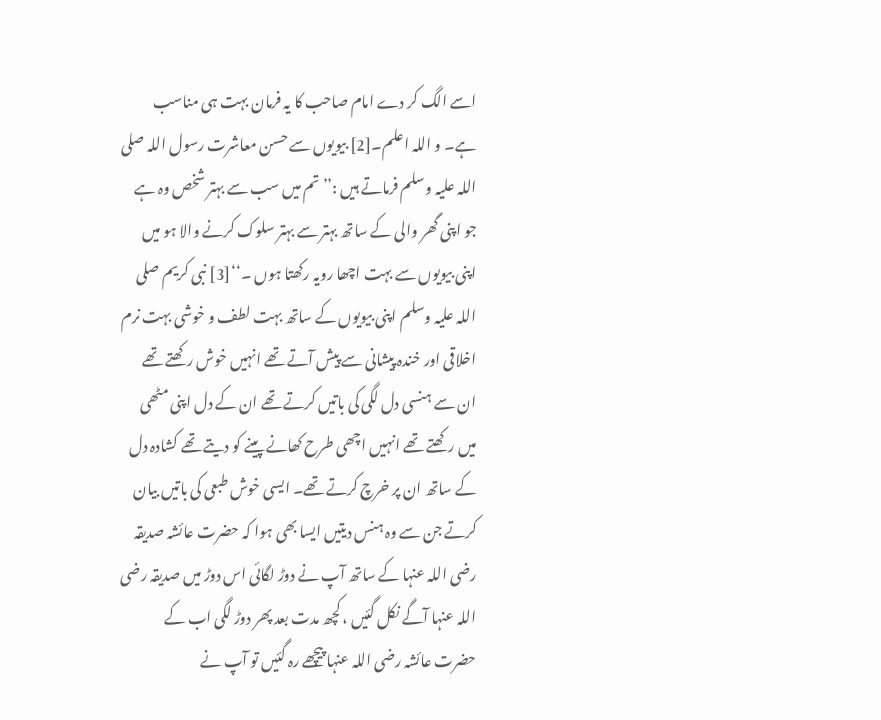اسے الگ کر دے امام صاحب کا یہ فرمان بہت ہی مناسب ہے۔ و اللہ اعلم۔[2] بیویوں سے حسن معاشرت رسول اللہ صلی اللہ علیہ وسلم فرماتے ہیں :’’ تم میں سب سے بہتر شخص وہ ہے جو اپنی گھر والی کے ساتھ بہتر سے بہتر سلوک کرنے والا ہو میں اپنی بیویوں سے بہت اچھا رویہ رکھتا ہوں ۔‘‘[3] نبی کریم صلی اللہ علیہ وسلم اپنی بیویوں کے ساتھ بہت لطف و خوشی بہت نرم اخلاقی اور خندہ پیشانی سے پیش آتے تھے انہیں خوش رکھتے تھے ان سے ہنسی دل لگی کی باتیں کرتے تھے ان کے دل اپنی مٹھی میں رکھتے تھے انہیں اچھی طرح کھانے پینے کو دیتے تھے کشادہ دل کے ساتھ ان پر خرچ کرتے تھے۔ ایسی خوش طبعی کی باتیں بیان کرتے جن سے وہ ہنس دیتیں ایسا بھی ہوا کہ حضرت عائشہ صدیقہ رضی اللہ عنہا کے ساتھ آپ نے دوڑ لگائی اس دوڑ میں صدیقہ رضی اللہ عنہا آگے نکل گئیں ، کچھ مدت بعد پھر دوڑ لگی اب کے حضرت عائشہ رضی اللہ عنہا پیچھے رہ گئیں تو آپ نے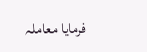فرمایا معاملہ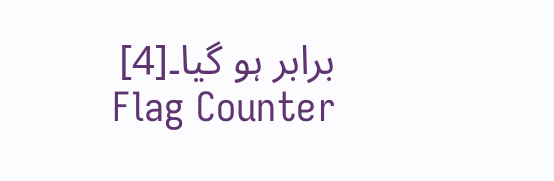برابر ہو گیا۔[4]
Flag Counter